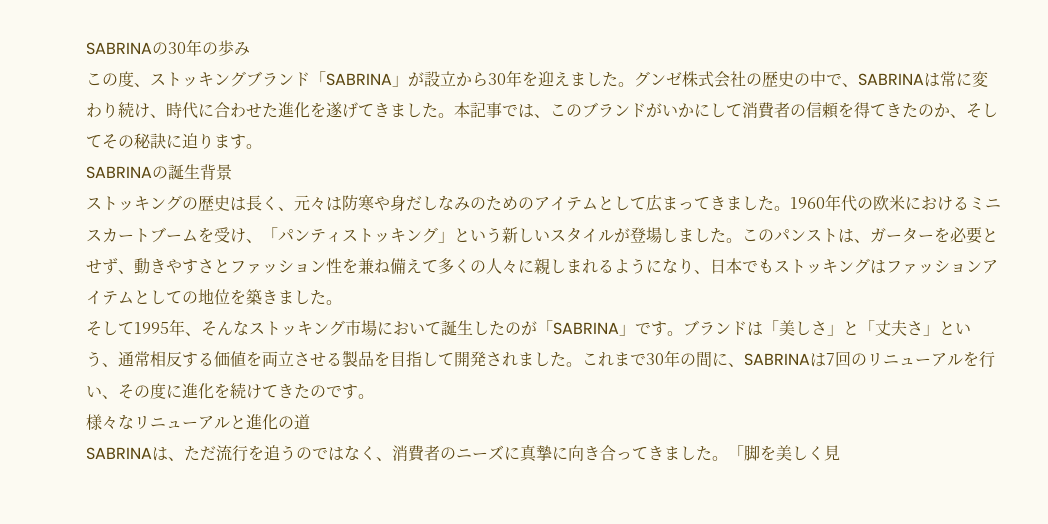SABRINAの30年の歩み
この度、ストッキングブランド「SABRINA」が設立から30年を迎えました。グンゼ株式会社の歴史の中で、SABRINAは常に変わり続け、時代に合わせた進化を遂げてきました。本記事では、このブランドがいかにして消費者の信頼を得てきたのか、そしてその秘訣に迫ります。
SABRINAの誕生背景
ストッキングの歴史は長く、元々は防寒や身だしなみのためのアイテムとして広まってきました。1960年代の欧米におけるミニスカートブームを受け、「パンティストッキング」という新しいスタイルが登場しました。このパンストは、ガーターを必要とせず、動きやすさとファッション性を兼ね備えて多くの人々に親しまれるようになり、日本でもストッキングはファッションアイテムとしての地位を築きました。
そして1995年、そんなストッキング市場において誕生したのが「SABRINA」です。ブランドは「美しさ」と「丈夫さ」という、通常相反する価値を両立させる製品を目指して開発されました。これまで30年の間に、SABRINAは7回のリニューアルを行い、その度に進化を続けてきたのです。
様々なリニューアルと進化の道
SABRINAは、ただ流行を追うのではなく、消費者のニーズに真摯に向き合ってきました。「脚を美しく見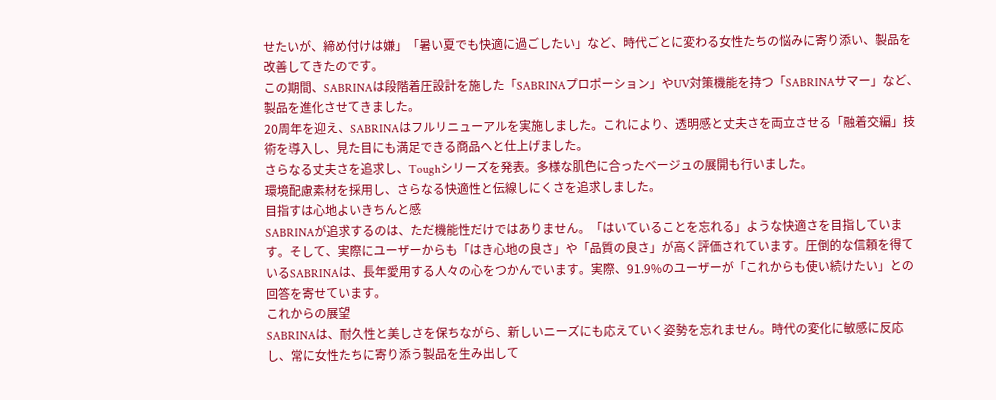せたいが、締め付けは嫌」「暑い夏でも快適に過ごしたい」など、時代ごとに変わる女性たちの悩みに寄り添い、製品を改善してきたのです。
この期間、SABRINAは段階着圧設計を施した「SABRINAプロポーション」やUV対策機能を持つ「SABRINAサマー」など、製品を進化させてきました。
20周年を迎え、SABRINAはフルリニューアルを実施しました。これにより、透明感と丈夫さを両立させる「融着交編」技術を導入し、見た目にも満足できる商品へと仕上げました。
さらなる丈夫さを追求し、Toughシリーズを発表。多様な肌色に合ったベージュの展開も行いました。
環境配慮素材を採用し、さらなる快適性と伝線しにくさを追求しました。
目指すは心地よいきちんと感
SABRINAが追求するのは、ただ機能性だけではありません。「はいていることを忘れる」ような快適さを目指しています。そして、実際にユーザーからも「はき心地の良さ」や「品質の良さ」が高く評価されています。圧倒的な信頼を得ているSABRINAは、長年愛用する人々の心をつかんでいます。実際、91.9%のユーザーが「これからも使い続けたい」との回答を寄せています。
これからの展望
SABRINAは、耐久性と美しさを保ちながら、新しいニーズにも応えていく姿勢を忘れません。時代の変化に敏感に反応し、常に女性たちに寄り添う製品を生み出して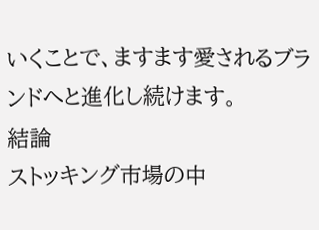いくことで、ますます愛されるブランドへと進化し続けます。
結論
ストッキング市場の中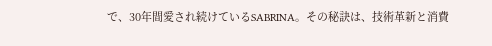で、30年間愛され続けているSABRINA。その秘訣は、技術革新と消費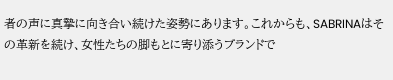者の声に真摯に向き合い続けた姿勢にあります。これからも、SABRINAはその革新を続け、女性たちの脚もとに寄り添うブランドで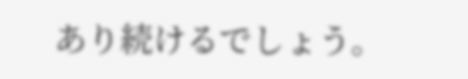あり続けるでしょう。